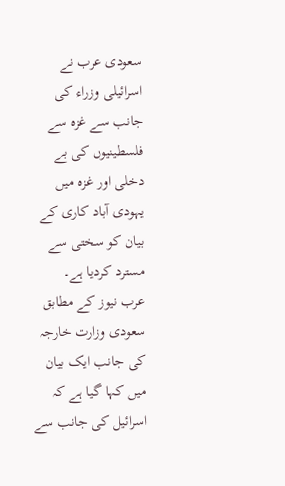سعودی عرب نے اسرائیلی وزراء کی جانب سے غزہ سے فلسطینیوں کی بے دخلی اور غزہ میں یہودی آباد کاری کے بیان کو سختی سے مسترد کردیا ہے۔
عرب نیوز کے مطابق سعودی وزارت خارجہ کی جانب ایک بیان میں کہا گیا ہے کہ اسرائیل کی جانب سے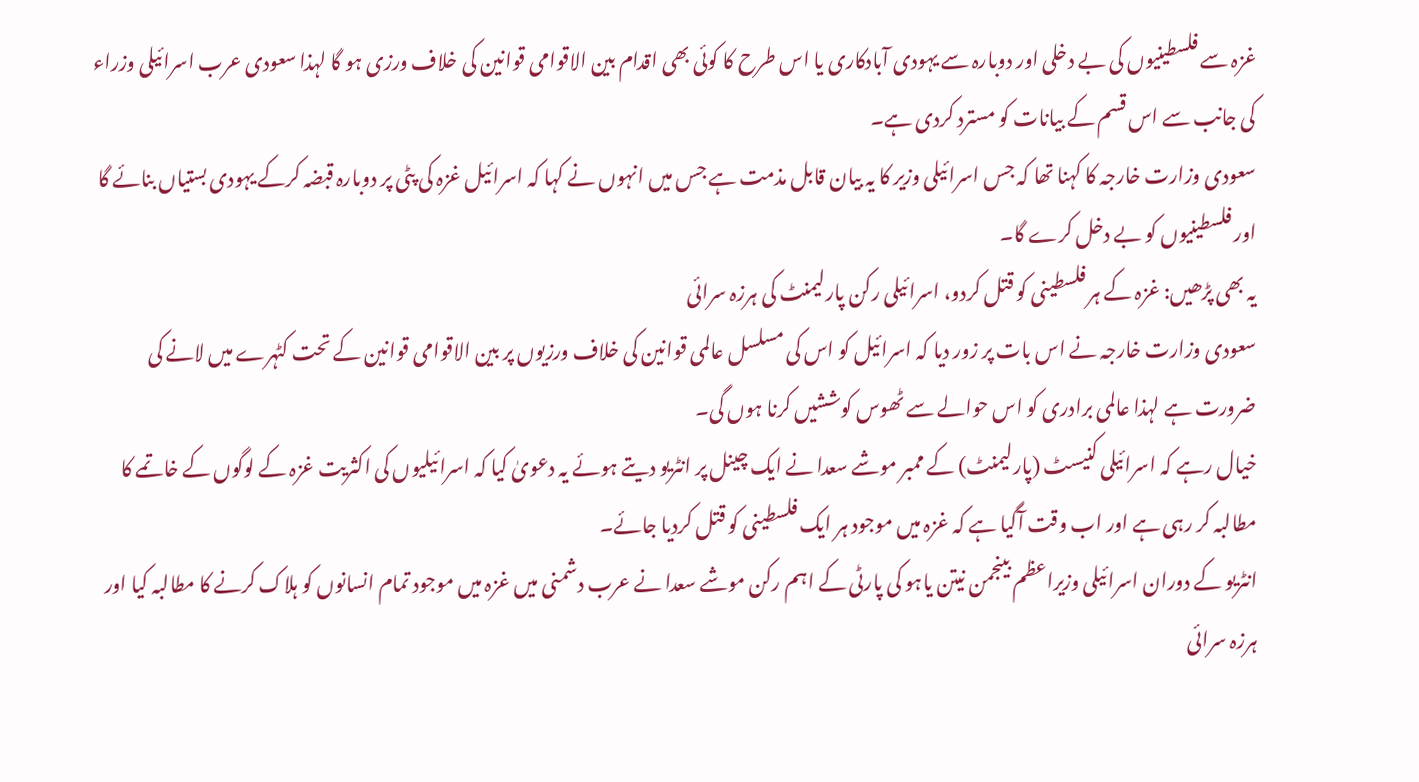غزہ سے فلسطینیوں کی بے دخلی اور دوبارہ سے یہودی آبادکاری یا اس طرح کا کوئی بھی اقدام بین الاقوامی قوانین کی خلاف ورزی ہو گا لہذا سعودی عرب اسرائیلی وزراء کی جانب سے اس قسم کے بیانات کو مسترد کردی ہے۔
سعودی وزارت خارجہ کا کہنا تھا کہ جس اسرائیلی وزیر کا یہ بیان قابل مذمت ہے جس میں انہوں نے کہا کہ اسرائیل غزہ کی پٹی پر دوبارہ قبضہ کرکے یہودی بستیاں بنائے گا اور فلسطینیوں کو بے دخل کرے گا۔
یہ بھی پڑھیں: غزہ کے ہر فلسطینی کو قتل کردو، اسرائیلی رکن پارلیمنٹ کی ہرزہ سرائی
سعودی وزارت خارجہ نے اس بات پر زور دیا کہ اسرائیل کو اس کی مسلسل عالمی قوانین کی خلاف ورزیوں پر بین الاقوامی قوانین کے تحت کٹہرے میں لانے کی ضرورت ہے لہذا عالمی برادری کو اس حوالے سے ٹھوس کوششیں کرنا ہوں گی۔
خیال رہے کہ اسرائیلی کنیسٹ (پارلیمنٹ) کے ممبر موشے سعدا نے ایک چینل پر انٹریو دیتے ہوئے یہ دعویٰ کیا کہ اسرائیلیوں کی اکثریت غزہ کے لوگوں کے خاتمے کا مطالبہ کر رہی ہے اور اب وقت آگیا ہے کہ غزہ میں موجود ہر ایک فلسطینی کو قتل کردیا جائے۔
انٹریو کے دوران اسرائیلی وزیراعظم بینجمن نیتن یاہو کی پارٹی کے اہم رکن موشے سعدا نے عرب دشمنی میں غزہ میں موجود تمام انسانوں کو ہلاک کرنے کا مطالبہ کیا اور ہرزہ سرائی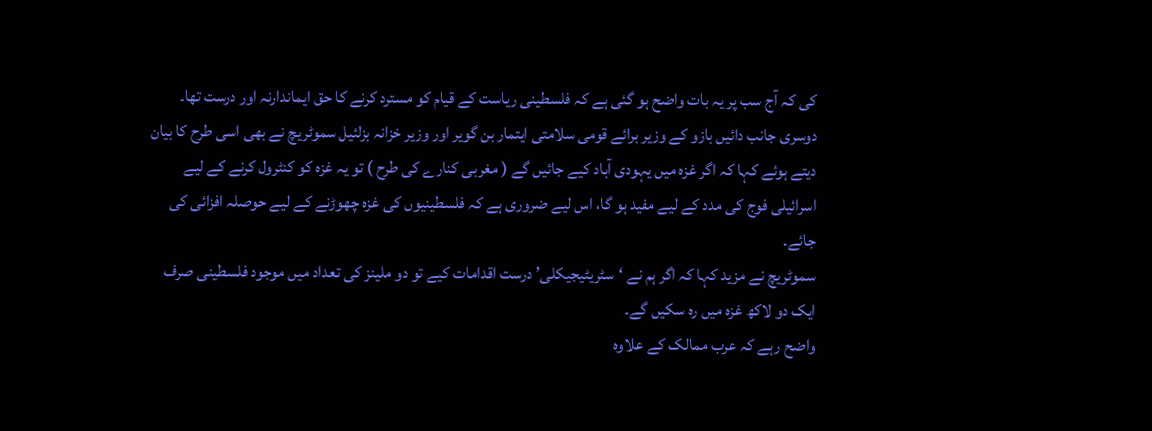کی کہ آج سب پر یہ بات واضح ہو گئی ہے کہ فلسطینی ریاست کے قیام کو مسترد کرنے کا حق ایماندارنہ اور درست تھا۔
دوسری جانب دائیں بازو کے وزیر برائے قومی سلامتی ایتمار بن گویر اور وزیر خزانہ بزلئیل سموٹریچ نے بھی اسی طرح کا بیان دیتے ہوئے کہا کہ اگر غزہ میں یہودی آباد کیے جائیں گے ( مغربی کنارے کی طرح ) تو یہ غزہ کو کنٹرول کرنے کے لیے اسرائیلی فوج کی مدد کے لیے مفید ہو گا، اس لیے ضروری ہے کہ فلسطینیوں کی غزہ چھوڑنے کے لیے حوصلہ افزائی کی جائے۔
سموٹریچ نے مزید کہا کہ اگر ہم نے ‘سٹریٹیجیکلی’ درست اقدامات کیے تو دو ملینز کی تعداد میں موجود فلسطینی صرف ایک دو لاکھ غزہ میں رہ سکیں گے۔
واضح رہے کہ عرب ممالک کے علاوہ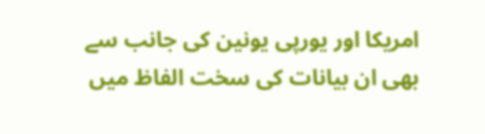امریکا اور یورپی یونین کی جانب سے بھی ان بیانات کی سخت الفاظ میں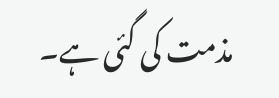مذمت کی گئی ہے۔